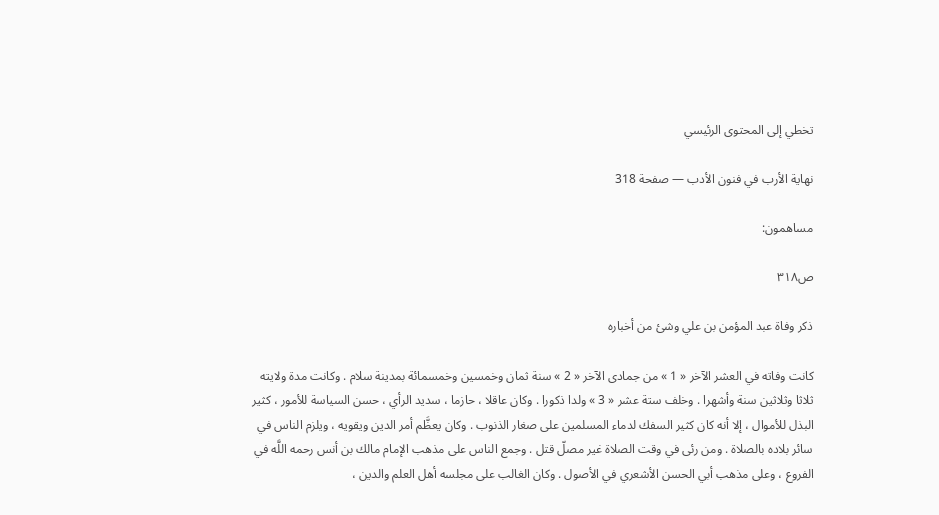تخطي إلى المحتوى الرئيسي

نهاية الأرب في فنون الأدب — صفحة 318

مساهمون:

ص٣١٨

ذكر وفاة عبد المؤمن بن علي وشئ من أخباره

كانت وفاته في العشر الآخر « 1 » من جمادى الآخر « 2 » سنة ثمان وخمسين وخمسمائة بمدينة سلام . وكانت مدة ولايته ثلاثا وثلاثين سنة وأشهرا . وخلف ستة عشر « 3 » ولدا ذكورا . وكان عاقلا ، حازما ، سديد الرأي ، حسن السياسة للأمور ، كثير البذل للأموال ، إلا أنه كان كثير السفك لدماء المسلمين على صغار الذنوب . وكان يعظَّم أمر الدين ويقويه ، ويلزم الناس في سائر بلاده بالصلاة . ومن رئى في وقت الصلاة غير مصلّ قتل . وجمع الناس على مذهب الإمام مالك بن أنس رحمه اللَّه في الفروع ، وعلى مذهب أبي الحسن الأشعري في الأصول . وكان الغالب على مجلسه أهل العلم والدين ،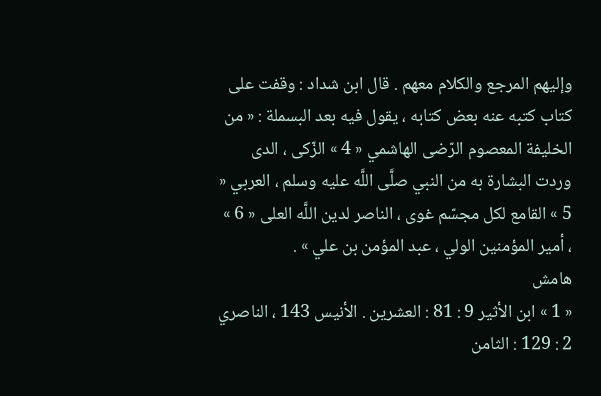وإليهم المرجع والكلام معهم . قال ابن شداد : وقفت على كتاب كتبه عنه بعض كتابه ، يقول فيه بعد البسملة : « من الخليفة المعصوم الرّضى الهاشمي « 4 » الزّكى ، الدى وردت البشارة به من النبي صلَّى اللَّه عليه وسلم ، العربي « 5 » القامع لكل مجسّم غوى ، الناصر لدين اللَّه العلى « 6 » ، أمير المؤمنين الولي ، عبد المؤمن بن علي » .
هامش
« 1 » ابن الأثير 9 : 81 : العشرين . الأنيس 143 ، الناصري 2 : 129 : الثامن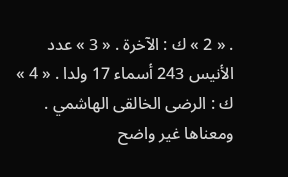. « 2 » ك : الآخرة . « 3 » عدد الأنيس 243 أسماء 17 ولدا . « 4 » ك : الرضى الخالقى الهاشمي . ومعناها غير واضح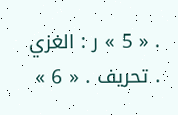. « 5 » ر : الغزي . تحريف . « 6 »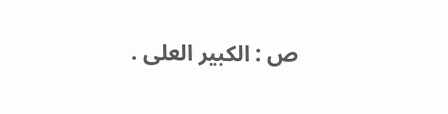ص : الكبير العلى .